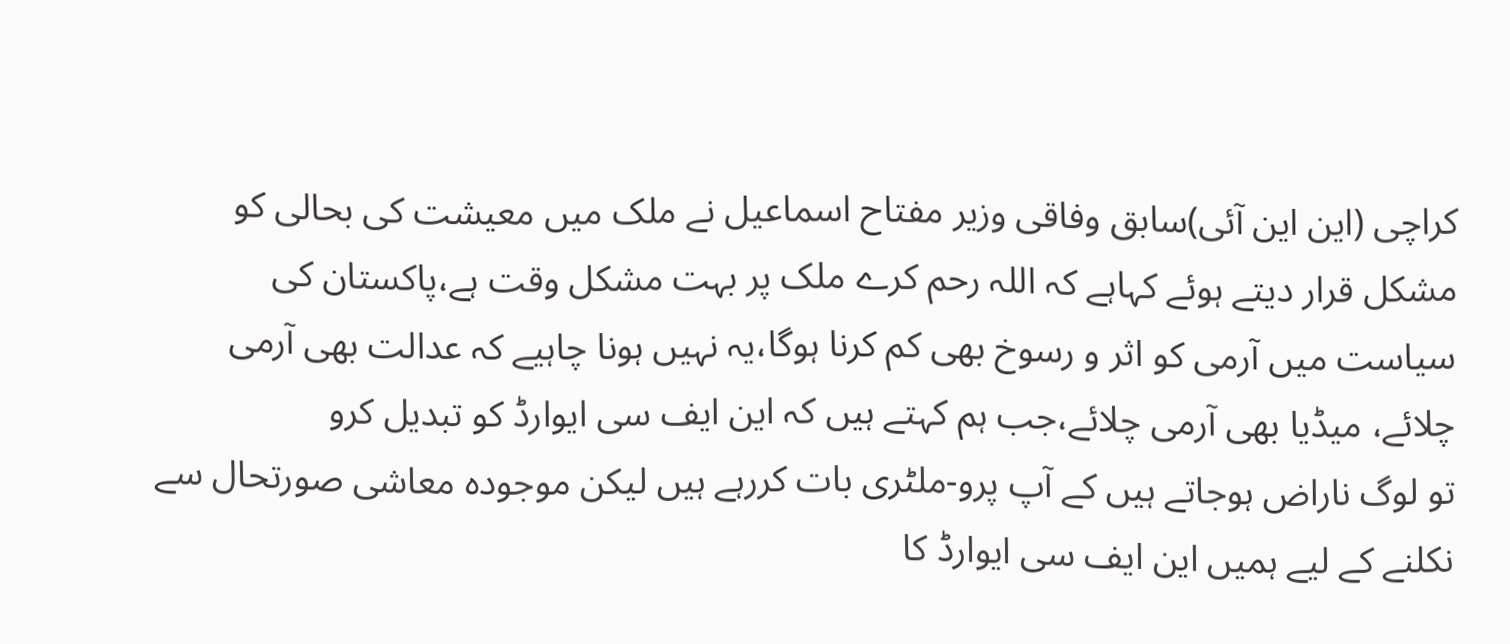کراچی (این این آئی)سابق وفاقی وزیر مفتاح اسماعیل نے ملک میں معیشت کی بحالی کو مشکل قرار دیتے ہوئے کہاہے کہ اللہ رحم کرے ملک پر بہت مشکل وقت ہے،پاکستان کی سیاست میں آرمی کو اثر و رسوخ بھی کم کرنا ہوگا،یہ نہیں ہونا چاہیے کہ عدالت بھی آرمی چلائے، میڈیا بھی آرمی چلائے،جب ہم کہتے ہیں کہ این ایف سی ایوارڈ کو تبدیل کرو
تو لوگ ناراض ہوجاتے ہیں کے آپ پرو-ملٹری بات کررہے ہیں لیکن موجودہ معاشی صورتحال سے نکلنے کے لیے ہمیں این ایف سی ایوارڈ کا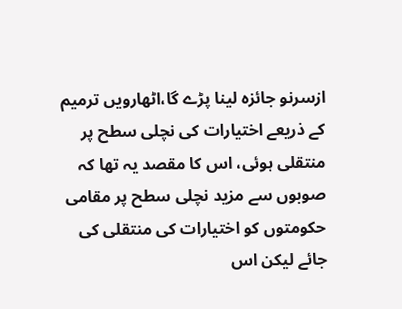ازسرنو جائزہ لینا پڑے گا،اٹھارویں ترمیم کے ذریعے اختیارات کی نچلی سطح پر منتقلی ہوئی، اس کا مقصد یہ تھا کہ صوبوں سے مزید نچلی سطح پر مقامی حکومتوں کو اختیارات کی منتقلی کی جائے لیکن اس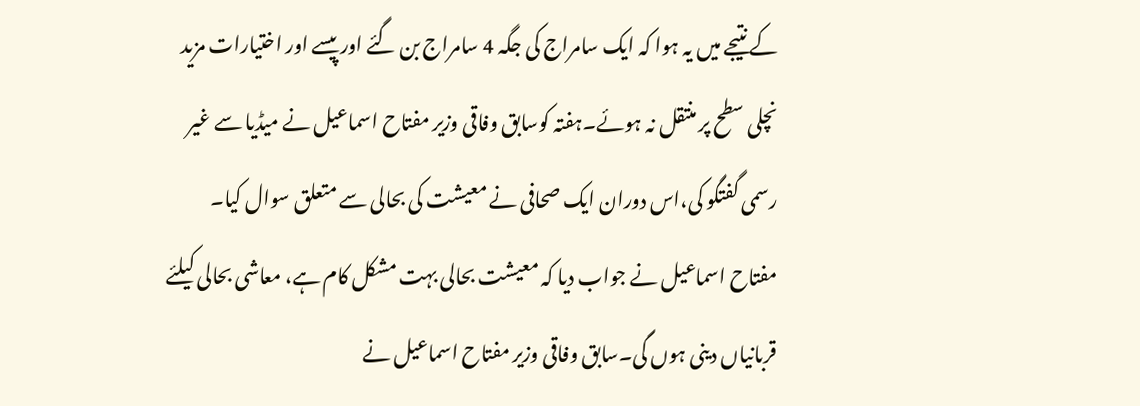کے نتیجے میں یہ ہوا کہ ایک سامراج کی جگہ 4 سامراج بن گئے اور پیسے اور اختیارات مزید نچلی سطح پر منتقل نہ ہوئے۔ہفتہ کوسابق وفاقی وزیر مفتاح اسماعیل نے میڈیا سے غیر رسمی گفتگو کی،اس دوران ایک صحافی نے معیشت کی بحالی سے متعلق سوال کیا۔ مفتاح اسماعیل نے جواب دیا کہ معیشت بحالی بہت مشکل کام ہے، معاشی بحالی کیلئے قربانیاں دینی ہوں گی۔سابق وفاقی وزیر مفتاح اسماعیل نے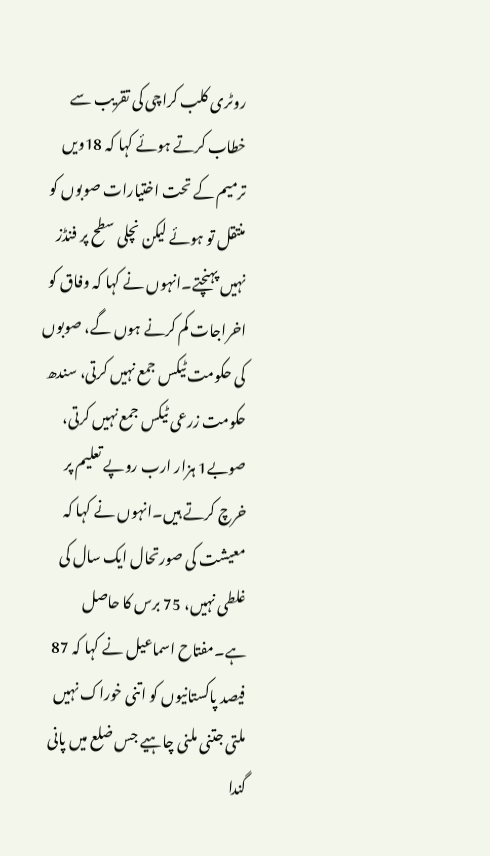روٹری کلب کراچی کی تقریب سے خطاب کرتے ہوئے کہا کہ 18ویں ترمیم کے تحت اختیارات صوبوں کو منتقل تو ہوئے لیکن نچلی سطح پر فنڈز نہیں پہنچتے۔انہوں نے کہا کہ وفاق کو اخراجات کم کرنے ہوں گے، صوبوں کی حکومت ٹیکس جمع نہیں کرتی، سندھ حکومت زرعی ٹیکس جمع نہیں کرتی، صوبے1 ہزار ارب روپے تعلیم پر خرچ کرتے ہیں۔انہوں نے کہا کہ معیشت کی صورتحال ایک سال کی غلطی نہیں، 75 برس کا حاصل ہے۔مفتاح اسماعیل نے کہا کہ 87 فیصد پاکستانیوں کو اتنی خوراک نہیں ملتی جتنی ملنی چاہیے جس ضلع میں پانی گندا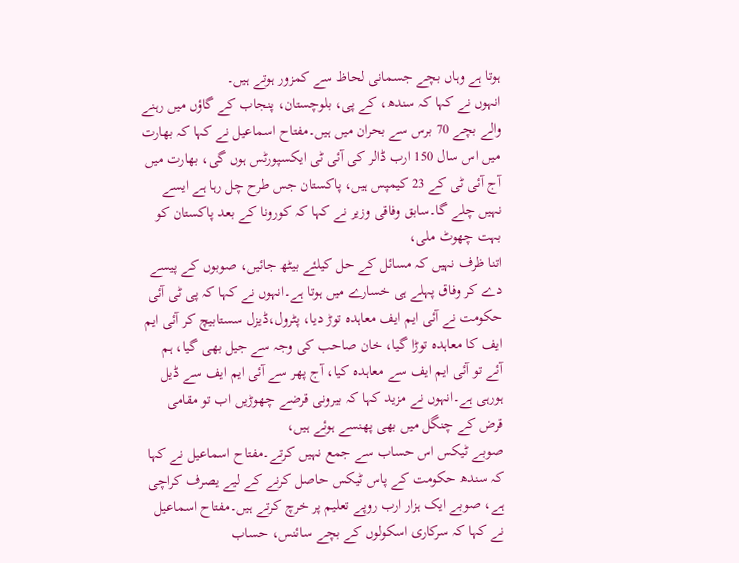ہوتا ہے وہاں بچے جسمانی لحاظ سے کمزور ہوتے ہیں۔
انہوں نے کہا کہ سندھ، کے پی، بلوچستان، پنجاب کے گاؤں میں رہنے والے بچے 70 برس سے بحران میں ہیں۔مفتاح اسماعیل نے کہا کہ بھارت میں اس سال 150 ارب ڈالر کی آئی ٹی ایکسپورٹس ہوں گی، بھارت میں آج آئی ٹی کے 23 کیمپس ہیں، پاکستان جس طرح چل رہا ہے ایسے نہیں چلے گا۔سابق وفاقی وزیر نے کہا کہ کورونا کے بعد پاکستان کو بہت چھوٹ ملی،
اتنا ظرف نہیں کہ مسائل کے حل کیلئے بیٹھ جائیں، صوبوں کے پیسے دے کر وفاق پہلے ہی خسارے میں ہوتا ہے۔انہوں نے کہا کہ پی ٹی آئی حکومت نے آئی ایم ایف معاہدہ توڑ دیا، پٹرول،ڈیزل سستابیچ کر آئی ایم ایف کا معاہدہ توڑا گیا، خان صاحب کی وجہ سے جیل بھی گیا، ہم آئے تو آئی ایم ایف سے معاہدہ کیا، آج پھر سے آئی ایم ایف سے ڈیل ہورہی ہے۔انہوں نے مزید کہا کہ بیرونی قرضے چھوڑیں اب تو مقامی قرض کے چنگل میں بھی پھنسے ہوئے ہیں،
صوبے ٹیکس اس حساب سے جمع نہیں کرتے۔مفتاح اسماعیل نے کہا کہ سندھ حکومت کے پاس ٹیکس حاصل کرنے کے لیے یصرف کراچی ہے، صوبے ایک ہزار ارب روپے تعلیم پر خرچ کرتے ہیں۔مفتاح اسماعیل نے کہا کہ سرکاری اسکولوں کے بچے سائنس، حساب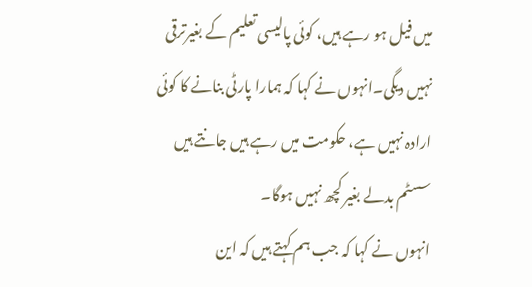میں فیل ہو رہے ہیں، کوئی پالیسی تعلیم کے بغیرترقی نہیں دیگی۔انہوں نے کہا کہ ہمارا پارٹی بنانے کا کوئی ارادہ نہیں ہے، حکومت میں رہے ہیں جانتے ہیں سسٹم بدلے بغیر کچھ نہیں ہوگا۔
انہوں نے کہا کہ جب ہم کہتے ہیں کہ این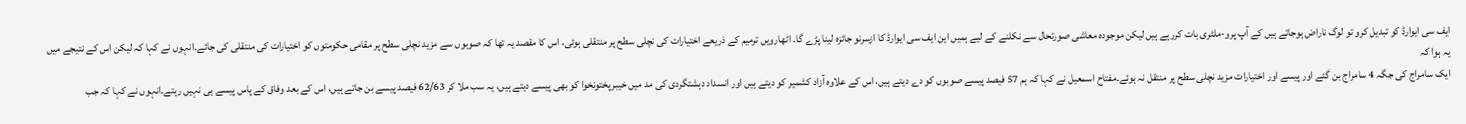ایف سی ایوارڈ کو تبدیل کرو تو لوگ ناراض ہوجاتے ہیں کے آپ پرو-ملٹری بات کررہے ہیں لیکن موجودہ معاشی صورتحال سے نکلنے کے لیے ہمیں این ایف سی ایوارڈ کا ازسرنو جائزہ لینا پڑے گا۔ اٹھارویں ترمیم کے ذریعے اختیارات کی نچلی سطح پر منتقلی ہوئی، اس کا مقصد یہ تھا کہ صوبوں سے مزید نچلی سطح پر مقامی حکومتوں کو اختیارات کی منتقلی کی جائے۔انہوں نے کہا کہ لیکن اس کے نتیجے میں یہ ہوا کہ
ایک سامراج کی جگہ 4 سامراج بن گئے اور پیسے اور اختیارات مزید نچلی سطح پر منتقل نہ ہوئے۔مفتاح اسمعیل نے کہا کہ ہم 57 فیصد پیسے صوبوں کو دے دیتے ہیں، اس کے علاوہ آزاد کشمیر کو دیتے ہیں اور انسداد دہشتگردی کی مد میں خیبرپختونخوا کو بھی پیسے دیتے ہیں، یہ سب ملا کر 62/63 فیصد پیسے بن جاتے ہیں، اس کے بعد وفاق کے پاس پیسے ہی نہیں رہتے۔انہوں نے کہا کہ جب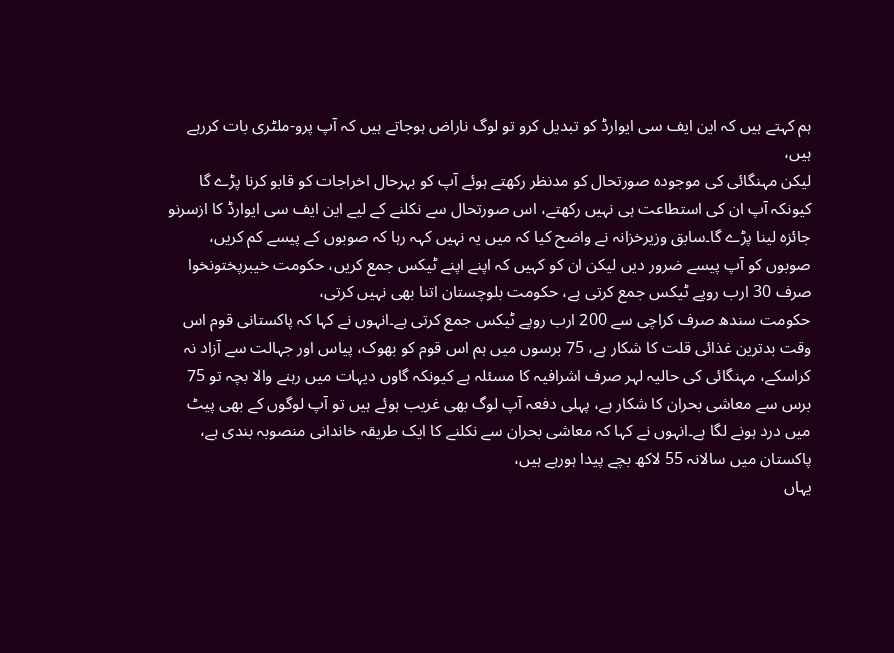ہم کہتے ہیں کہ این ایف سی ایوارڈ کو تبدیل کرو تو لوگ ناراض ہوجاتے ہیں کہ آپ پرو-ملٹری بات کررہے ہیں،
لیکن مہنگائی کی موجودہ صورتحال کو مدنظر رکھتے ہوئے آپ کو بہرحال اخراجات کو قابو کرنا پڑے گا کیونکہ آپ ان کی استطاعت ہی نہیں رکھتے، اس صورتحال سے نکلنے کے لیے این ایف سی ایوارڈ کا ازسرنو جائزہ لینا پڑے گا۔سابق وزیرخزانہ نے واضح کیا کہ میں یہ نہیں کہہ رہا کہ صوبوں کے پیسے کم کریں، صوبوں کو آپ پیسے ضرور دیں لیکن ان کو کہیں کہ اپنے اپنے ٹیکس جمع کریں، حکومت خیبرپختونخوا صرف 30 ارب روپے ٹیکس جمع کرتی ہے، حکومت بلوچستان اتنا بھی نہیں کرتی،
حکومت سندھ صرف کراچی سے 200 ارب روپے ٹیکس جمع کرتی ہے۔انہوں نے کہا کہ پاکستانی قوم اس وقت بدترین غذائی قلت کا شکار ہے، 75 برسوں میں ہم اس قوم کو بھوک، پیاس اور جہالت سے آزاد نہ کراسکے، مہنگائی کی حالیہ لہر صرف اشرافیہ کا مسئلہ ہے کیونکہ گاوں دیہات میں رہنے والا بچہ تو 75 برس سے معاشی بحران کا شکار ہے، پہلی دفعہ آپ لوگ بھی غریب ہوئے ہیں تو آپ لوگوں کے بھی پیٹ میں درد ہونے لگا ہے۔انہوں نے کہا کہ معاشی بحران سے نکلنے کا ایک طریقہ خاندانی منصوبہ بندی ہے، پاکستان میں سالانہ 55 لاکھ بچے پیدا ہورہے ہیں،
یہاں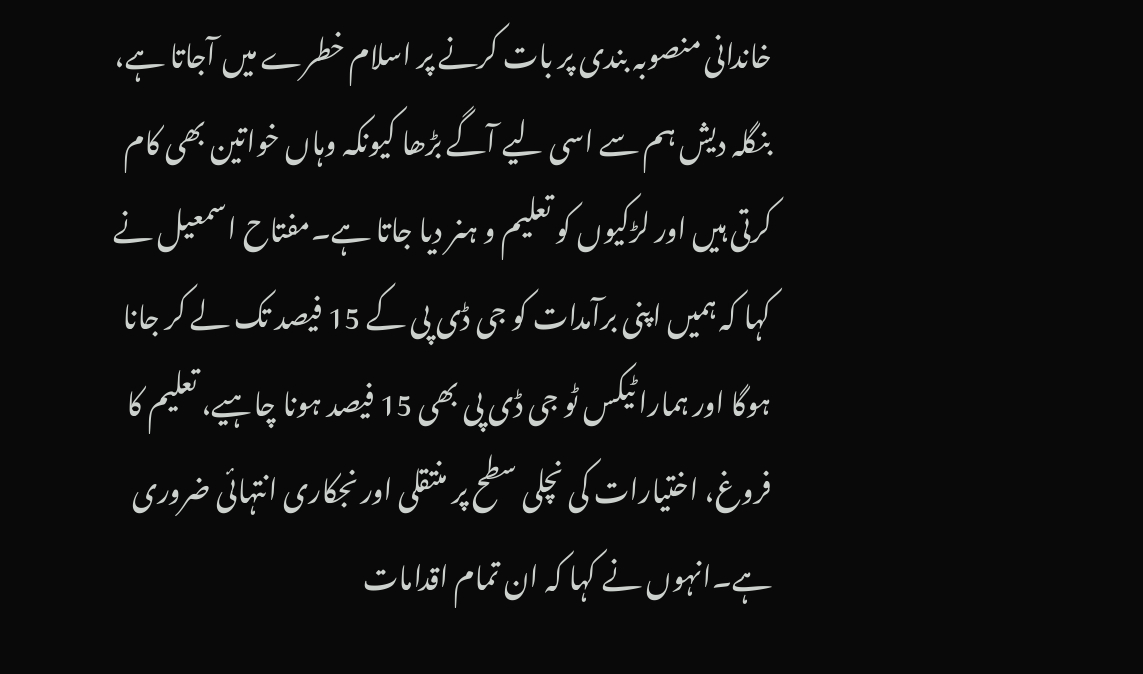خاندانی منصوبہ بندی پر بات کرنے پر اسلام خطرے میں آجاتا ہے، بنگلہ دیش ہم سے اسی لیے آگے بڑھا کیونکہ وہاں خواتین بھی کام کرتی ہیں اور لڑکیوں کو تعلیم و ہنر دیا جاتا ہے۔مفتاح اسمعیل نے کہا کہ ہمیں اپنی برآمدات کو جی ڈی پی کے 15 فیصد تک لے کر جانا ہوگا اور ہمارا ٹیکس ٹو جی ڈی پی بھی 15 فیصد ہونا چاہیے، تعلیم کا فروغ، اختیارات کی نچلی سطح پر منتقلی اور نجکاری انتہائی ضروری ہے۔انہوں نے کہا کہ ان تمام اقدامات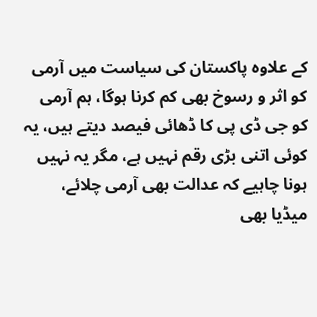کے علاوہ پاکستان کی سیاست میں آرمی کو اثر و رسوخ بھی کم کرنا ہوگا، ہم آرمی کو جی ڈی پی کا ڈھائی فیصد دیتے ہیں، یہ کوئی اتنی بڑی رقم نہیں ہے، مگر یہ نہیں ہونا چاہیے کہ عدالت بھی آرمی چلائے، میڈیا بھی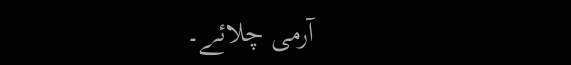آرمی چلائے۔